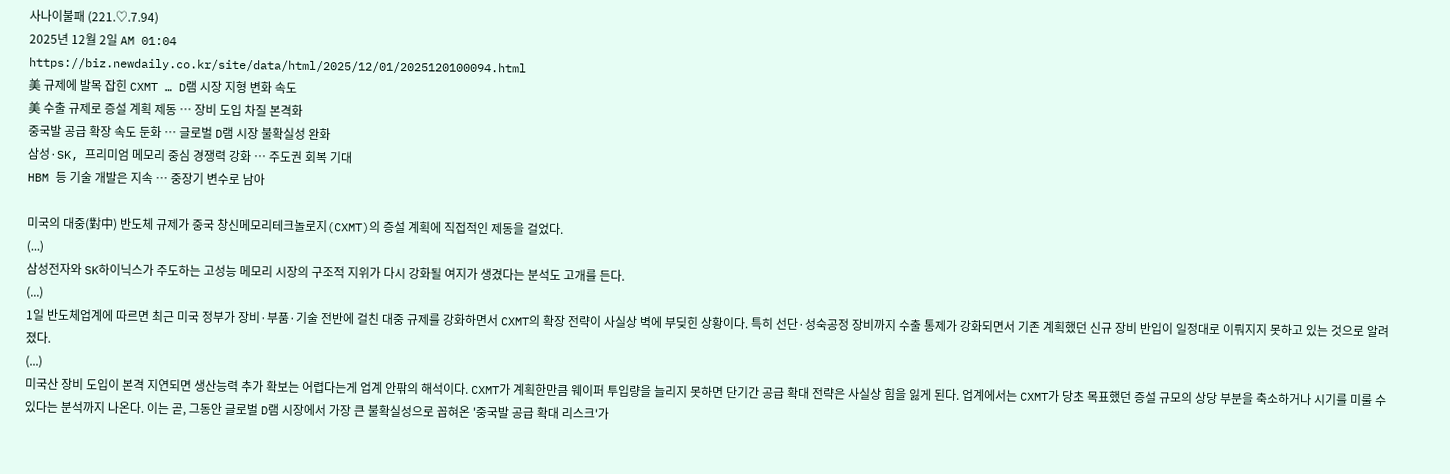사나이불패 (221.♡.7.94)
2025년 12월 2일 AM 01:04
https://biz.newdaily.co.kr/site/data/html/2025/12/01/2025120100094.html
美 규제에 발목 잡힌 CXMT … D램 시장 지형 변화 속도
美 수출 규제로 증설 계획 제동 … 장비 도입 차질 본격화
중국발 공급 확장 속도 둔화 … 글로벌 D램 시장 불확실성 완화
삼성·SK, 프리미엄 메모리 중심 경쟁력 강화 … 주도권 회복 기대
HBM 등 기술 개발은 지속 … 중장기 변수로 남아

미국의 대중(對中) 반도체 규제가 중국 창신메모리테크놀로지(CXMT)의 증설 계획에 직접적인 제동을 걸었다.
(...)
삼성전자와 SK하이닉스가 주도하는 고성능 메모리 시장의 구조적 지위가 다시 강화될 여지가 생겼다는 분석도 고개를 든다.
(...)
1일 반도체업계에 따르면 최근 미국 정부가 장비·부품·기술 전반에 걸친 대중 규제를 강화하면서 CXMT의 확장 전략이 사실상 벽에 부딪힌 상황이다. 특히 선단·성숙공정 장비까지 수출 통제가 강화되면서 기존 계획했던 신규 장비 반입이 일정대로 이뤄지지 못하고 있는 것으로 알려졌다.
(...)
미국산 장비 도입이 본격 지연되면 생산능력 추가 확보는 어렵다는게 업계 안팎의 해석이다. CXMT가 계획한만큼 웨이퍼 투입량을 늘리지 못하면 단기간 공급 확대 전략은 사실상 힘을 잃게 된다. 업계에서는 CXMT가 당초 목표했던 증설 규모의 상당 부분을 축소하거나 시기를 미룰 수 있다는 분석까지 나온다. 이는 곧, 그동안 글로벌 D램 시장에서 가장 큰 불확실성으로 꼽혀온 '중국발 공급 확대 리스크'가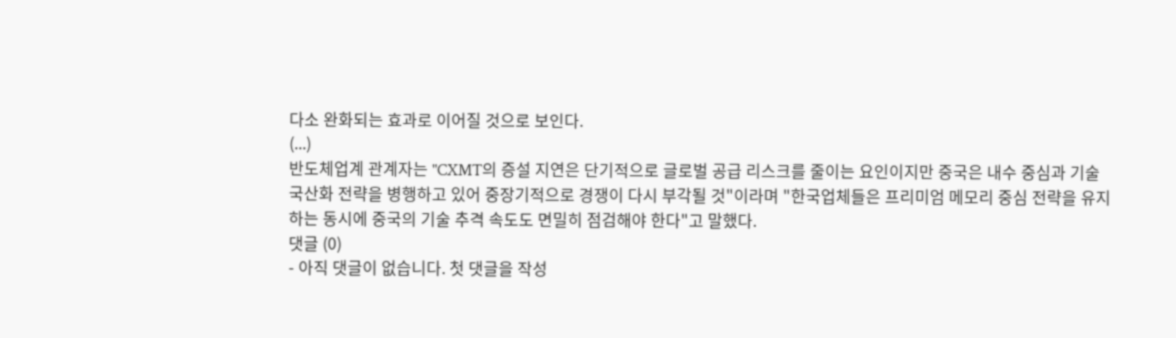다소 완화되는 효과로 이어질 것으로 보인다.
(...)
반도체업계 관계자는 "CXMT의 증설 지연은 단기적으로 글로벌 공급 리스크를 줄이는 요인이지만 중국은 내수 중심과 기술 국산화 전략을 병행하고 있어 중장기적으로 경쟁이 다시 부각될 것"이라며 "한국업체들은 프리미엄 메모리 중심 전략을 유지하는 동시에 중국의 기술 추격 속도도 면밀히 점검해야 한다"고 말했다.
댓글 (0)
- 아직 댓글이 없습니다. 첫 댓글을 작성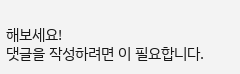해보세요!
댓글을 작성하려면 이 필요합니다.